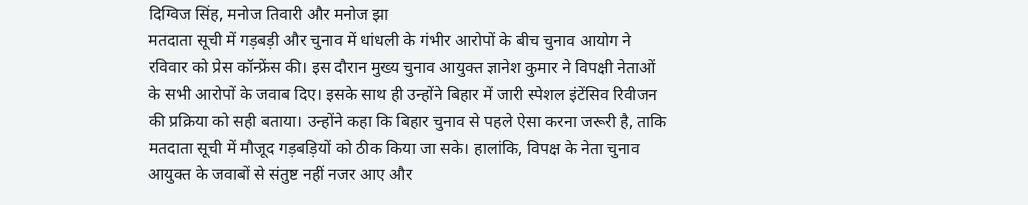दिग्विज सिंह, मनोज तिवारी और मनोज झा
मतदाता सूची में गड़बड़ी और चुनाव में धांधली के गंभीर आरोपों के बीच चुनाव आयोग ने रविवार को प्रेस कॉन्फ्रेंस की। इस दौरान मुख्य चुनाव आयुक्त ज्ञानेश कुमार ने विपक्षी नेताओं के सभी आरोपों के जवाब दिए। इसके साथ ही उन्होंने बिहार में जारी स्पेशल इंटेंसिव रिवीजन की प्रक्रिया को सही बताया। उन्होंने कहा कि बिहार चुनाव से पहले ऐसा करना जरूरी है, ताकि मतदाता सूची में मौजूद गड़बड़ियों को ठीक किया जा सके। हालांकि, विपक्ष के नेता चुनाव आयुक्त के जवाबों से संतुष्ट नहीं नजर आए और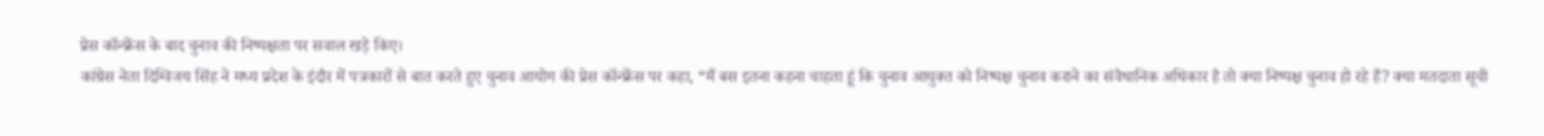प्रेस कॉन्फ्रेंस के बाद चुनाव की निष्पक्षता पर सवाल खड़े किए।
कांग्रेस नेता दिग्विजय सिंह ने मध्य प्रदेश के इंदौर में पत्रकारों से बात करते हुए चुनाव आयोग की प्रेस कॉन्फ्रेंस पर कहा, “मैं बस इतना कहना चाहता हूं कि चुनाव आयुक्त को निष्पक्ष चुनाव कराने का संवैधानिक अधिकार है तो क्या निष्पक्ष चुनाव हो रहे हैं? क्या मतदाता सूची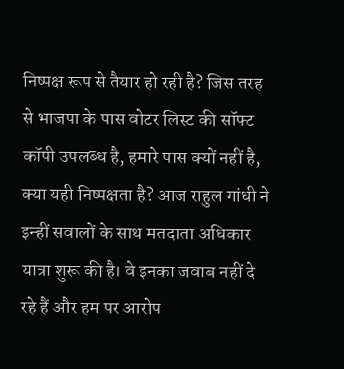निष्पक्ष रूप से तैयार हो रही है? जिस तरह से भाजपा के पास वोटर लिस्ट की सॉफ्ट कॉपी उपलब्ध है, हमारे पास क्यों नहीं है, क्या यही निष्पक्षता है? आज राहुल गांधी ने इन्हीं सवालों के साथ मतदाता अधिकार यात्रा शुरू की है। वे इनका जवाब नहीं दे रहे हैं और हम पर आरोप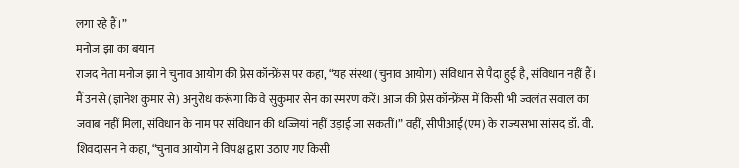लगा रहे हैं।”
मनोज झा का बयान
राजद नेता मनोज झा ने चुनाव आयोग की प्रेस कॉन्फ्रेंस पर कहा, “यह संस्था (चुनाव आयोग) संविधान से पैदा हुई है, संविधान नहीं हैं। मैं उनसे (ज्ञानेश कुमार से) अनुरोध करूंगा कि वे सुकुमार सेन का स्मरण करें। आज की प्रेस कॉन्फ्रेंस में किसी भी ज्वलंत सवाल का जवाब नहीं मिला, संविधान के नाम पर संविधान की धज्जियां नहीं उड़ाई जा सकतीं।” वहीं, सीपीआई(एम) के राज्यसभा सांसद डॉ. वी. शिवदासन ने कहा, “चुनाव आयोग ने विपक्ष द्वारा उठाए गए किसी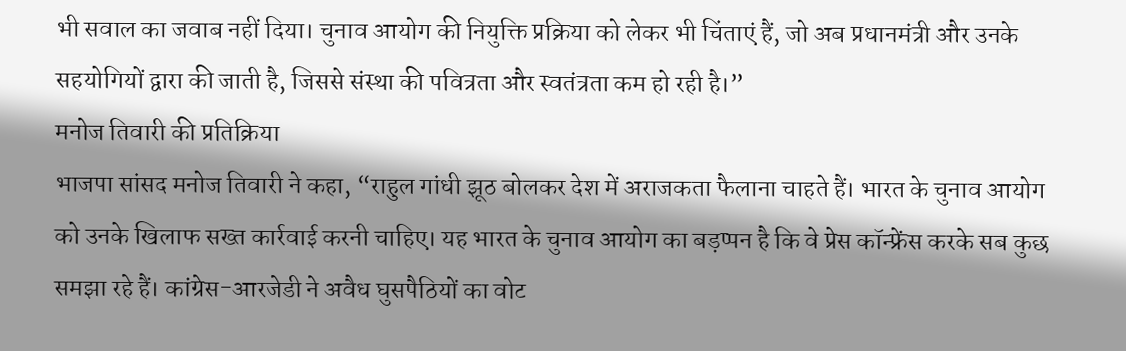भी सवाल का जवाब नहीं दिया। चुनाव आयोग की नियुक्ति प्रक्रिया को लेकर भी चिंताएं हैं, जो अब प्रधानमंत्री और उनके सहयोगियों द्वारा की जाती है, जिससे संस्था की पवित्रता और स्वतंत्रता कम हो रही है।”
मनोज तिवारी की प्रतिक्रिया
भाजपा सांसद मनोज तिवारी ने कहा, “राहुल गांधी झूठ बोलकर देश में अराजकता फैलाना चाहते हैं। भारत के चुनाव आयोग को उनके खिलाफ सख्त कार्रवाई करनी चाहिए। यह भारत के चुनाव आयोग का बड़प्पन है कि वे प्रेस कॉन्फ्रेंस करके सब कुछ समझा रहे हैं। कांग्रेस-आरजेडी ने अवैध घुसपैठियों का वोट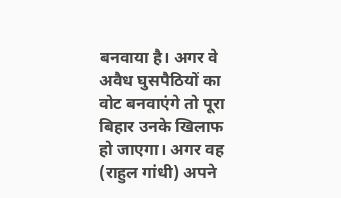बनवाया है। अगर वे अवैध घुसपैठियों का वोट बनवाएंगे तो पूरा बिहार उनके खिलाफ हो जाएगा। अगर वह (राहुल गांधी) अपने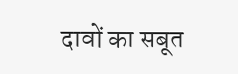दावों का सबूत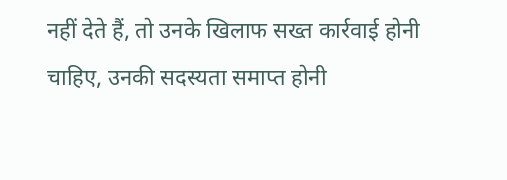नहीं देते हैं, तो उनके खिलाफ सख्त कार्रवाई होनी चाहिए, उनकी सदस्यता समाप्त होनी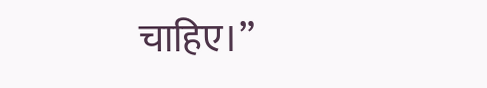चाहिए।”